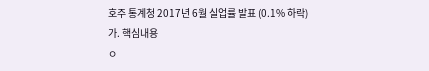호주 통계청 2017년 6월 실업률 발표 (0.1% 하락)
가. 핵심내용
ㅇ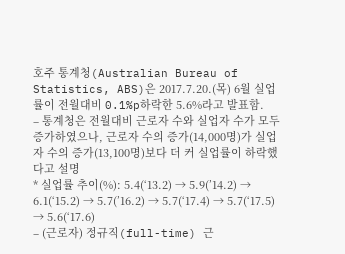호주 통계청(Australian Bureau of Statistics, ABS)은 2017.7.20.(목) 6월 실업률이 전월대비 0.1%p하락한 5.6%라고 발표함.
– 통계청은 전월대비 근로자 수와 실업자 수가 모두 증가하였으나, 근로자 수의 증가(14,000명)가 실업자 수의 증가(13,100명)보다 더 커 실업률이 하락했다고 설명
* 실업률 추이(%): 5.4(‘13.2) → 5.9(’14.2) → 6.1(‘15.2) → 5.7(’16.2) → 5.7(‘17.4) → 5.7(‘17.5) → 5.6(‘17.6)
– (근로자) 정규직(full-time) 근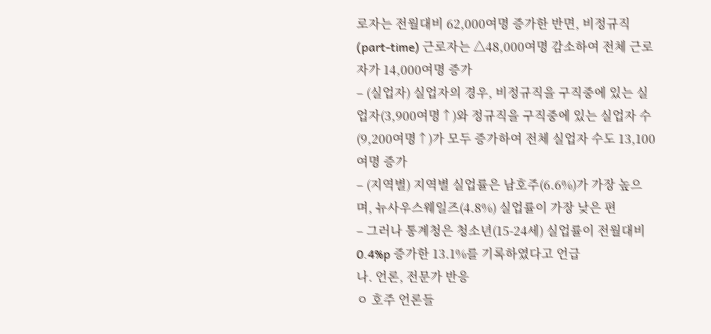로자는 전월대비 62,000여명 증가한 반면, 비정규직(part-time) 근로자는 △48,000여명 감소하여 전체 근로자가 14,000여명 증가
– (실업자) 실업자의 경우, 비정규직을 구직중에 있는 실업자(3,900여명↑)와 정규직을 구직중에 있는 실업자 수(9,200여명↑)가 모두 증가하여 전체 실업자 수도 13,100여명 증가
– (지역별) 지역별 실업률은 남호주(6.6%)가 가장 높으며, 뉴사우스웨일즈(4.8%) 실업률이 가장 낮은 편
– 그러나 통계청은 청소년(15-24세) 실업률이 전월대비 0.4%p 증가한 13.1%를 기록하였다고 언급
나. 언론, 전문가 반응
ㅇ 호주 언론들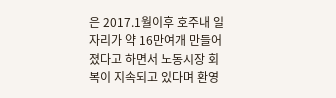은 2017.1월이후 호주내 일자리가 약 16만여개 만들어졌다고 하면서 노동시장 회복이 지속되고 있다며 환영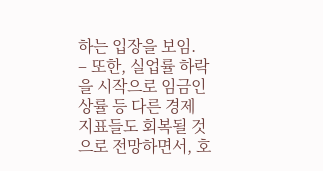하는 입장을 보임.
– 또한, 실업률 하락을 시작으로 임금인상률 등 다른 경제 지표들도 회복될 것으로 전망하면서, 호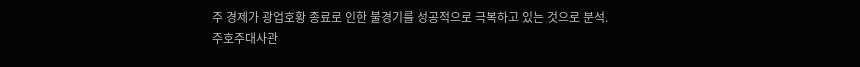주 경제가 광업호황 종료로 인한 불경기를 성공적으로 극복하고 있는 것으로 분석.
주호주대사관